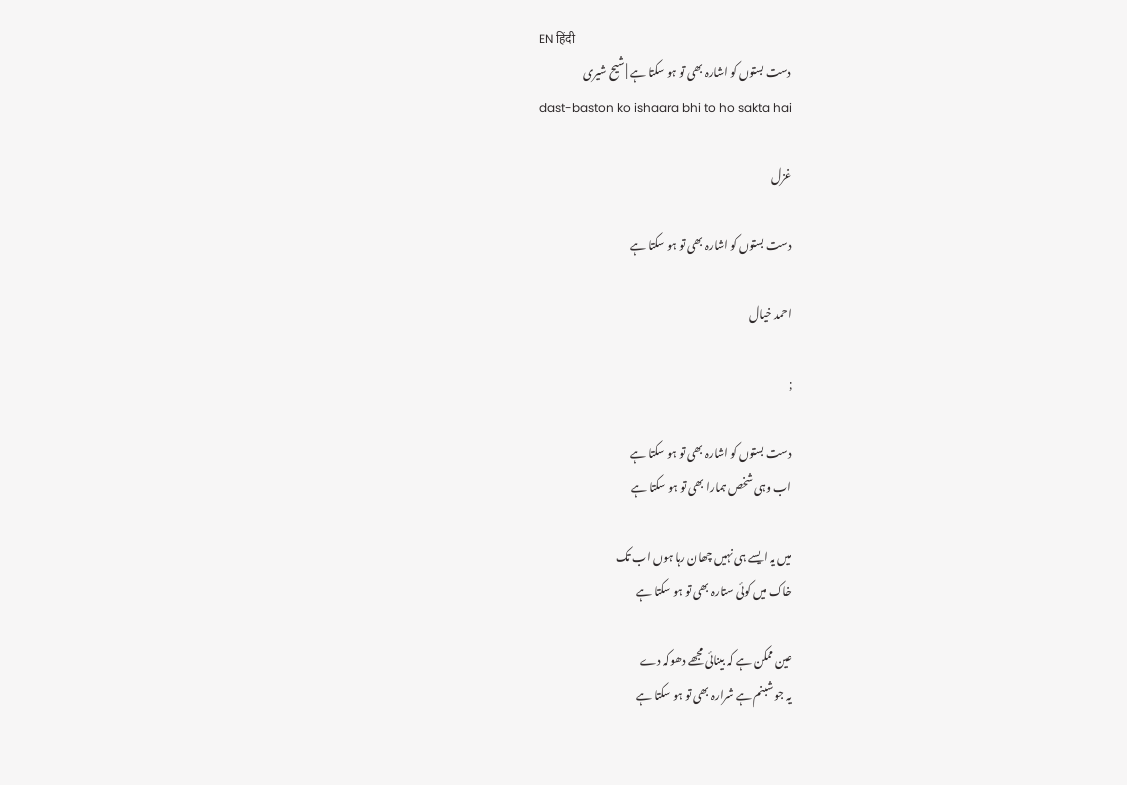EN हिंदी
دست بستوں کو اشارہ بھی تو ہو سکتا ہے | شیح شیری
dast-baston ko ishaara bhi to ho sakta hai

غزل

دست بستوں کو اشارہ بھی تو ہو سکتا ہے

احمد خیال

;

دست بستوں کو اشارہ بھی تو ہو سکتا ہے
اب وہی شخص ہمارا بھی تو ہو سکتا ہے

میں یہ ایسے ہی نہیں چھان رہا ہوں اب تک
خاک میں کوئی ستارہ بھی تو ہو سکتا ہے

عین ممکن ہے کہ بینائی مجھے دھوکہ دے
یہ جو شبنم ہے شرارہ بھی تو ہو سکتا ہے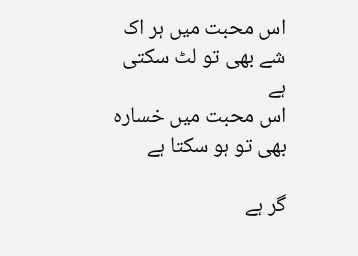اس محبت میں ہر اک شے بھی تو لٹ سکتی ہے
اس محبت میں خسارہ بھی تو ہو سکتا ہے

گر ہے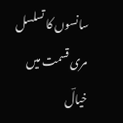سانسوں کا تسلسل مری قسمت میں خیالؔ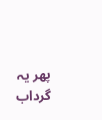پھر یہ گرداب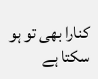کنارا بھی تو ہو سکتا ہے